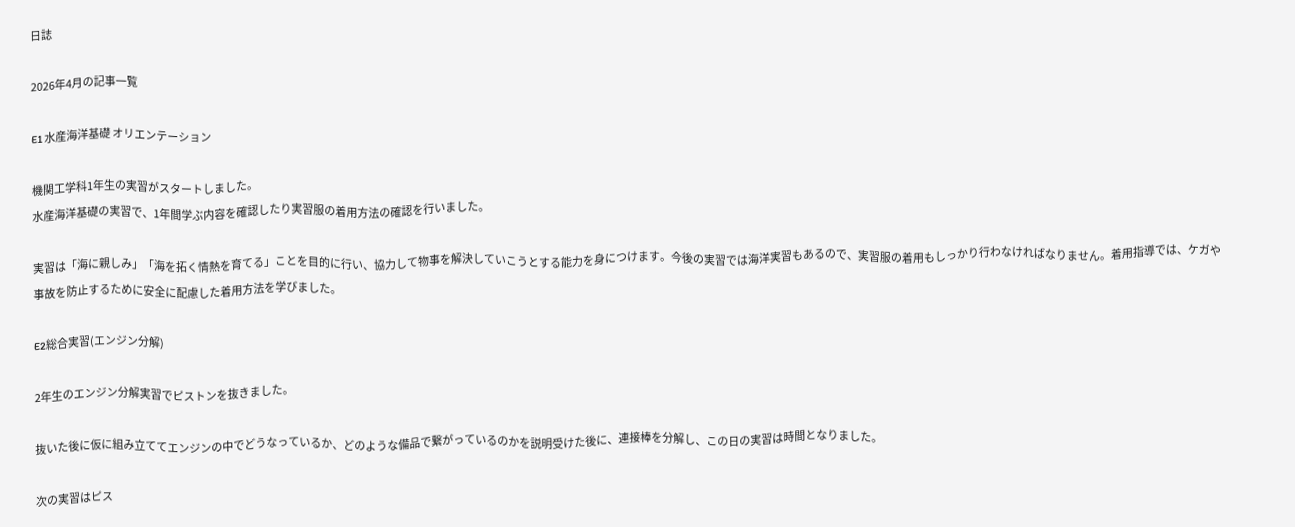日誌

2026年4月の記事一覧

E1 水産海洋基礎 オリエンテーション

機関工学科1年生の実習がスタートしました。
水産海洋基礎の実習で、1年間学ぶ内容を確認したり実習服の着用方法の確認を行いました。

実習は「海に親しみ」「海を拓く情熱を育てる」ことを目的に行い、協力して物事を解決していこうとする能力を身につけます。今後の実習では海洋実習もあるので、実習服の着用もしっかり行わなければなりません。着用指導では、ケガや事故を防止するために安全に配慮した着用方法を学びました。

E2総合実習(エンジン分解)

2年生のエンジン分解実習でピストンを抜きました。

抜いた後に仮に組み立ててエンジンの中でどうなっているか、どのような備品で繋がっているのかを説明受けた後に、連接棒を分解し、この日の実習は時間となりました。

次の実習はピス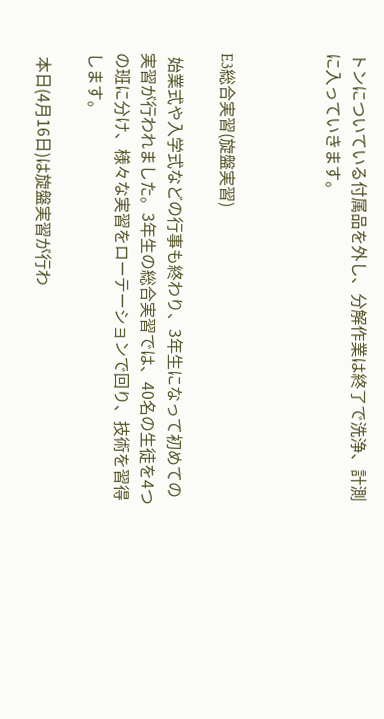トンについている付属品を外し、分解作業は終了で洗浄、計測に入っていきます。



E3総合実習(旋盤実習)

 始業式や入学式などの行事も終わり、3年生になって初めての実習が行われました。3年生の総合実習では、40名の生徒を4つの班に分け、様々な実習をローテーションで回り、技術を習得します。

 本日(4月16日)は旋盤実習が行わ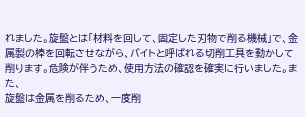れました。旋盤とは「材料を回して、固定した刃物で削る機械」で、金属製の棒を回転させながら、バイトと呼ばれる切削工具を動かして削ります。危険が伴うため、使用方法の確認を確実に行いました。また、
旋盤は金属を削るため、一度削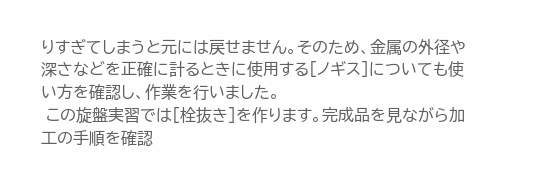りすぎてしまうと元には戻せません。そのため、金属の外径や深さなどを正確に計るときに使用する[ノギス]についても使い方を確認し、作業を行いました。
 この旋盤実習では[栓抜き]を作ります。完成品を見ながら加工の手順を確認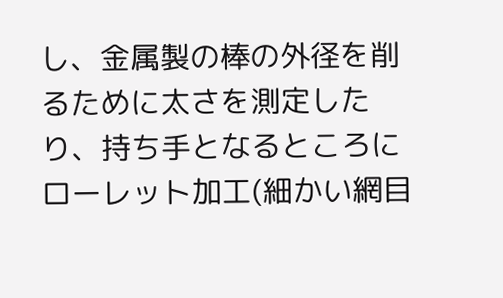し、金属製の棒の外径を削るために太さを測定したり、持ち手となるところにローレット加工(細かい網目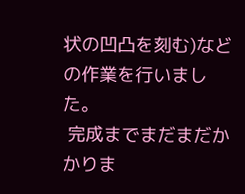状の凹凸を刻む)などの作業を行いました。
 完成までまだまだかかりま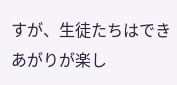すが、生徒たちはできあがりが楽し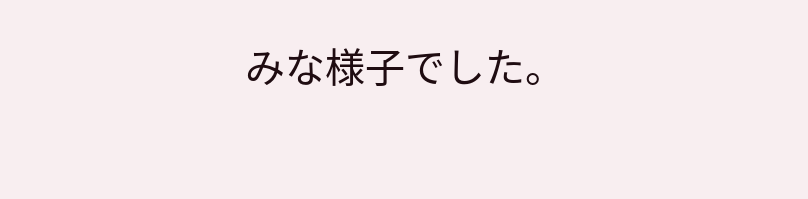みな様子でした。